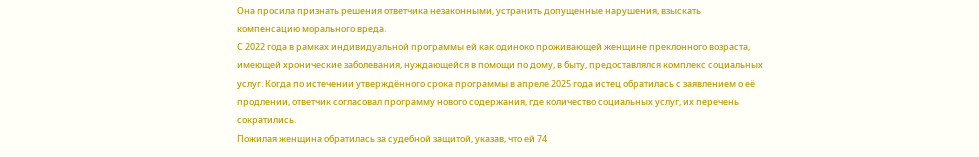Она просила признать решения ответчика незаконными, устранить допущенные нарушения, взыскать компенсацию морального вреда.
С 2022 года в рамках индивидуальной программы ей как одиноко проживающей женщине преклонного возраста, имеющей хронические заболевания, нуждающейся в помощи по дому, в быту, предоставлялся комплекс социальных услуг. Когда по истечении утверждённого срока программы в апреле 2025 года истец обратилась с заявлением о её продлении, ответчик согласовал программу нового содержания, где количество социальных услуг, их перечень сократились.
Пожилая женщина обратилась за судебной защитой, указав, что ей 74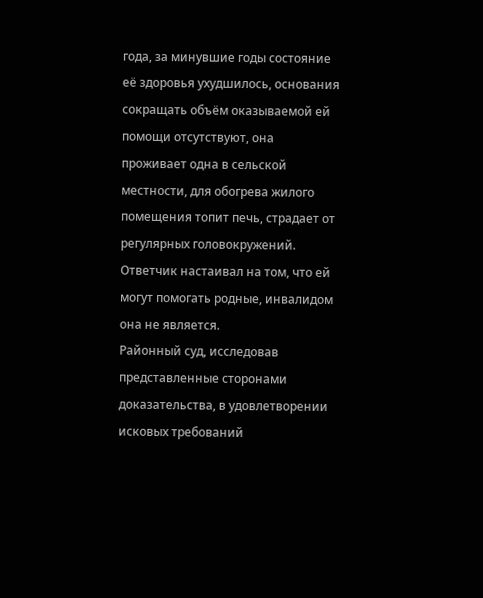года, за минувшие годы состояние её здоровья ухудшилось, основания сокращать объём оказываемой ей помощи отсутствуют, она проживает одна в сельской местности, для обогрева жилого помещения топит печь, страдает от регулярных головокружений.
Ответчик настаивал на том, что ей могут помогать родные, инвалидом она не является.
Районный суд, исследовав представленные сторонами доказательства, в удовлетворении исковых требований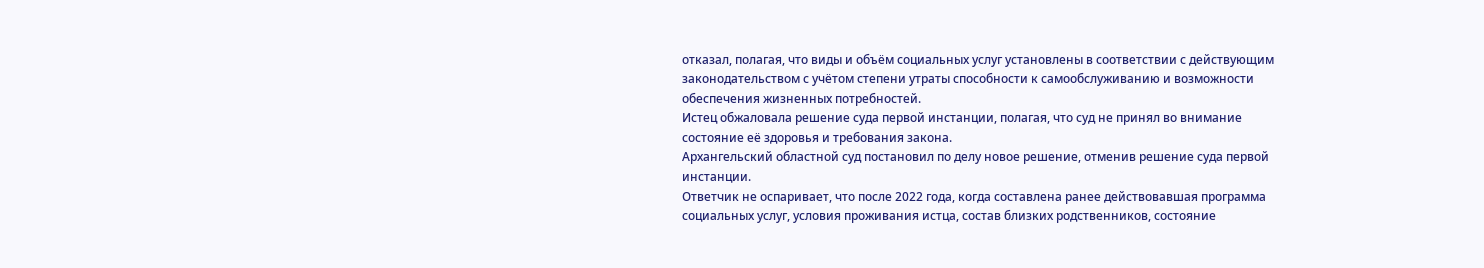отказал, полагая, что виды и объём социальных услуг установлены в соответствии с действующим законодательством с учётом степени утраты способности к самообслуживанию и возможности обеспечения жизненных потребностей.
Истец обжаловала решение суда первой инстанции, полагая, что суд не принял во внимание состояние её здоровья и требования закона.
Архангельский областной суд постановил по делу новое решение, отменив решение суда первой инстанции.
Ответчик не оспаривает, что после 2022 года, когда составлена ранее действовавшая программа социальных услуг, условия проживания истца, состав близких родственников, состояние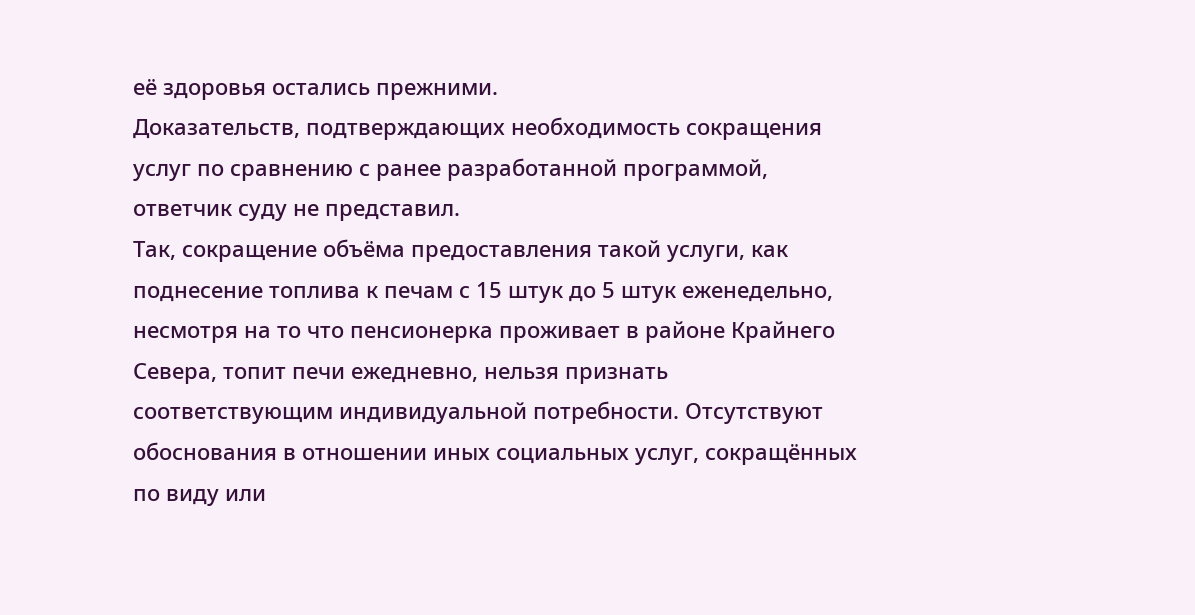её здоровья остались прежними.
Доказательств, подтверждающих необходимость сокращения услуг по сравнению с ранее разработанной программой, ответчик суду не представил.
Так, сокращение объёма предоставления такой услуги, как поднесение топлива к печам с 15 штук до 5 штук еженедельно, несмотря на то что пенсионерка проживает в районе Крайнего Севера, топит печи ежедневно, нельзя признать соответствующим индивидуальной потребности. Отсутствуют обоснования в отношении иных социальных услуг, сокращённых по виду или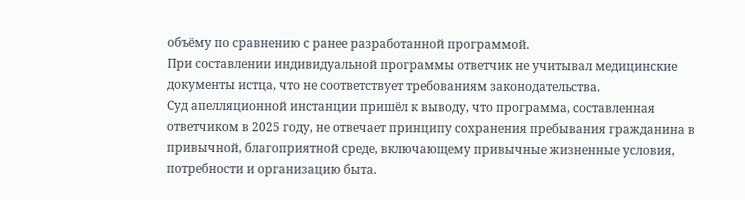объёму по сравнению с ранее разработанной программой.
При составлении индивидуальной программы ответчик не учитывал медицинские документы истца, что не соответствует требованиям законодательства.
Суд апелляционной инстанции пришёл к выводу, что программа, составленная ответчиком в 2025 году, не отвечает принципу сохранения пребывания гражданина в привычной, благоприятной среде, включающему привычные жизненные условия, потребности и организацию быта.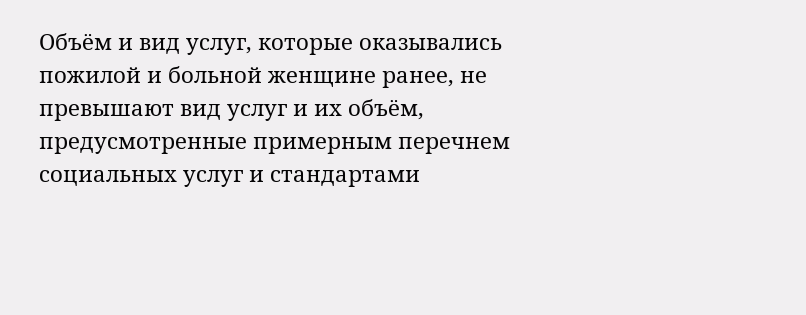Объём и вид услуг, которые оказывались пожилой и больной женщине ранее, не превышают вид услуг и их объём, предусмотренные примерным перечнем социальных услуг и стандартами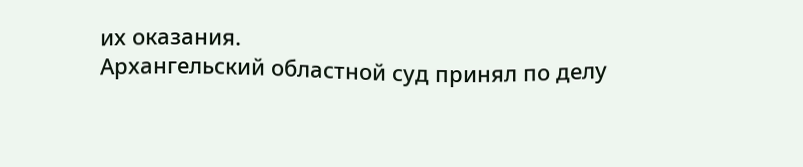их оказания.
Архангельский областной суд принял по делу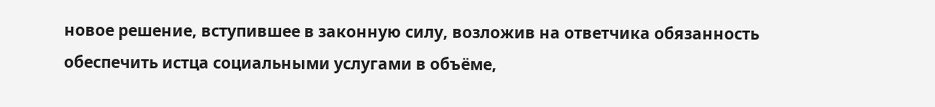новое решение, вступившее в законную силу, возложив на ответчика обязанность обеспечить истца социальными услугами в объёме,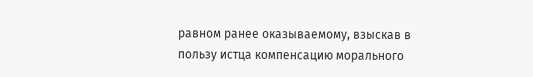равном ранее оказываемому, взыскав в пользу истца компенсацию морального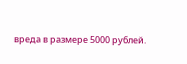вреда в размере 5000 рублей.